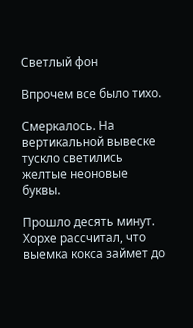Светлый фон

Впрочем все было тихо.

Смеркалось. На вертикальной вывеске тускло светились желтые неоновые буквы.

Прошло десять минут. Хорхе рассчитал, что выемка кокса займет до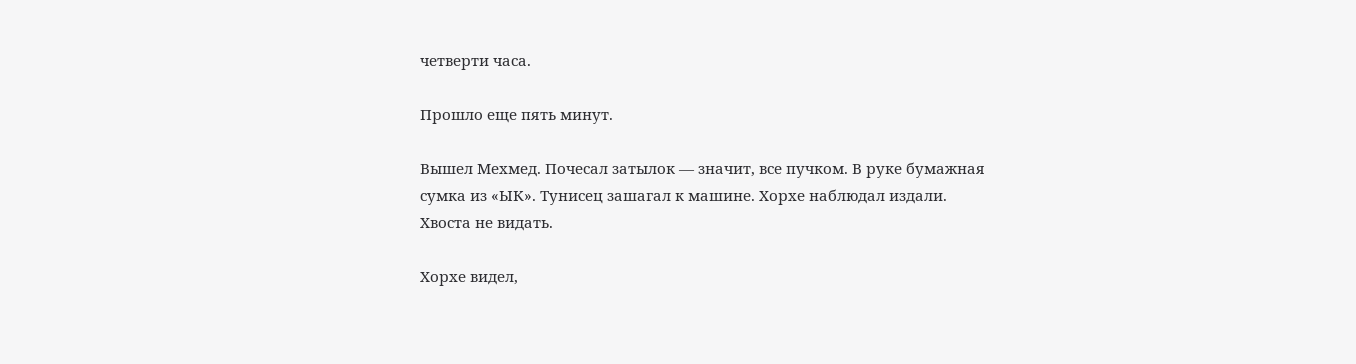четверти часа.

Прошло еще пять минут.

Вышел Мехмед. Почесал затылок — значит, все пучком. В руке бумажная сумка из «ЫК». Тунисец зашагал к машине. Хорхе наблюдал издали. Хвоста не видать.

Хорхе видел,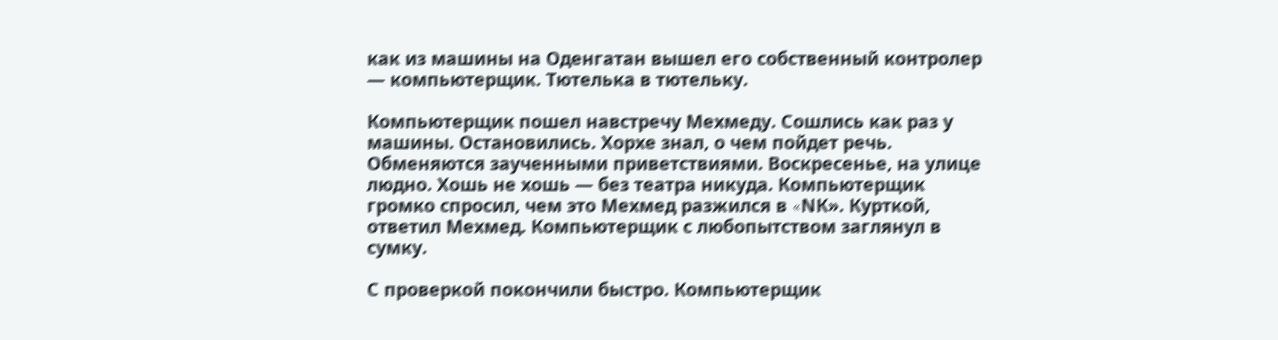как из машины на Оденгатан вышел его собственный контролер — компьютерщик. Тютелька в тютельку.

Компьютерщик пошел навстречу Мехмеду. Сошлись как раз у машины. Остановились. Хорхе знал, о чем пойдет речь. Обменяются заученными приветствиями. Воскресенье, на улице людно. Хошь не хошь — без театра никуда. Компьютерщик громко спросил, чем это Мехмед разжился в «NК». Курткой, ответил Мехмед. Компьютерщик с любопытством заглянул в сумку.

С проверкой покончили быстро. Компьютерщик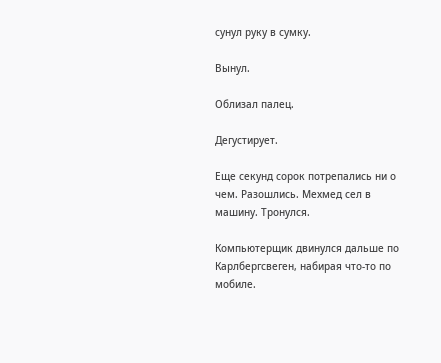сунул руку в сумку.

Вынул.

Облизал палец.

Дегустирует.

Еще секунд сорок потрепались ни о чем. Разошлись. Мехмед сел в машину. Тронулся.

Компьютерщик двинулся дальше по Карлбергсвеген, набирая что-то по мобиле.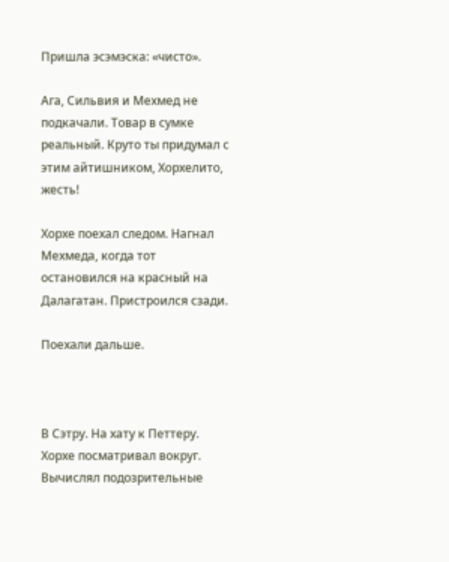Пришла эсэмэска: «чисто».

Ага, Сильвия и Мехмед не подкачали. Товар в сумке реальный. Круто ты придумал с этим айтишником, Хорхелито, жесть!

Хорхе поехал следом. Нагнал Мехмеда, когда тот остановился на красный на Далагатан. Пристроился сзади.

Поехали дальше.



В Сэтру. На хату к Петтеру. Хорхе посматривал вокруг. Вычислял подозрительные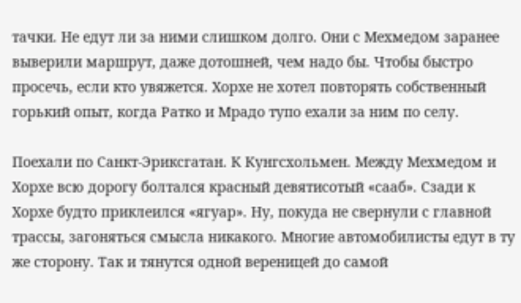тачки. Не едут ли за ними слишком долго. Они с Мехмедом заранее выверили маршрут, даже дотошней, чем надо бы. Чтобы быстро просечь, если кто увяжется. Хорхе не хотел повторять собственный горький опыт, когда Ратко и Мрадо тупо ехали за ним по селу.

Поехали по Санкт-Эриксгатан. К Кунгсхольмен. Между Мехмедом и Хорхе всю дорогу болтался красный девятисотый «сааб». Сзади к Хорхе будто приклеился «ягуар». Ну, покуда не свернули с главной трассы, загоняться смысла никакого. Многие автомобилисты едут в ту же сторону. Так и тянутся одной вереницей до самой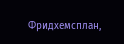Фридхемсплан,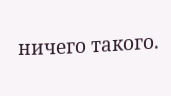ничего такого.